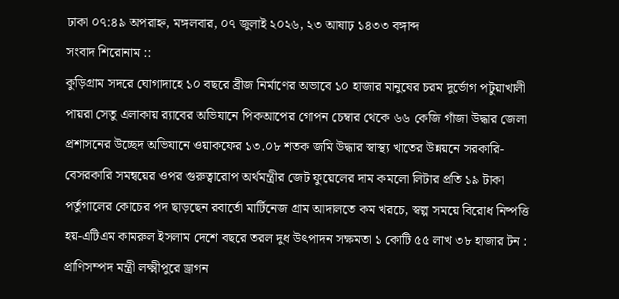ঢাকা ০৭:৪৯ অপরাহ্ন, মঙ্গলবার, ০৭ জুলাই ২০২৬, ২৩ আষাঢ় ১৪৩৩ বঙ্গাব্দ
সংবাদ শিরোনাম ::
কুড়িগ্রাম সদরে ঘোগাদাহে ১০ বছরে ব্রীজ নির্মাণের অভাবে ১০ হাজার মানুষের চরম দুর্ভোগ পটুয়াখালী পায়রা সেতু এলাকায় র‌্যাবের অভিযানে পিকআপের গোপন চেম্বার থেকে ৬৬ কেজি গাঁজা উদ্ধার জেলা প্রশাসনের উচ্ছেদ অভিযানে ওয়াকফের ১৩.০৮ শতক জমি উদ্ধার স্বাস্থ্য খাতের উন্নয়নে সরকারি-বেসরকারি সমন্বয়ের ওপর গুরুত্বারোপ অর্থমন্ত্রীর জেট ফুয়েলের দাম কমলো লিটার প্রতি ১৯ টাকা পর্তুগালের কোচের পদ ছাড়ছেন রবার্তো মার্টিনেজ গ্রাম আদালতে কম খরচে, স্বল্প সময়ে বিরোধ নিষ্পত্তি হয়-এটিএম কামরুল ইসলাম দেশে বছরে তরল দুধ উৎপাদন সক্ষমতা ১ কোটি ৫৫ লাখ ৩৮ হাজার টন : প্রাণিসম্পদ মন্ত্রী লক্ষ্মীপুরে ড্রাগন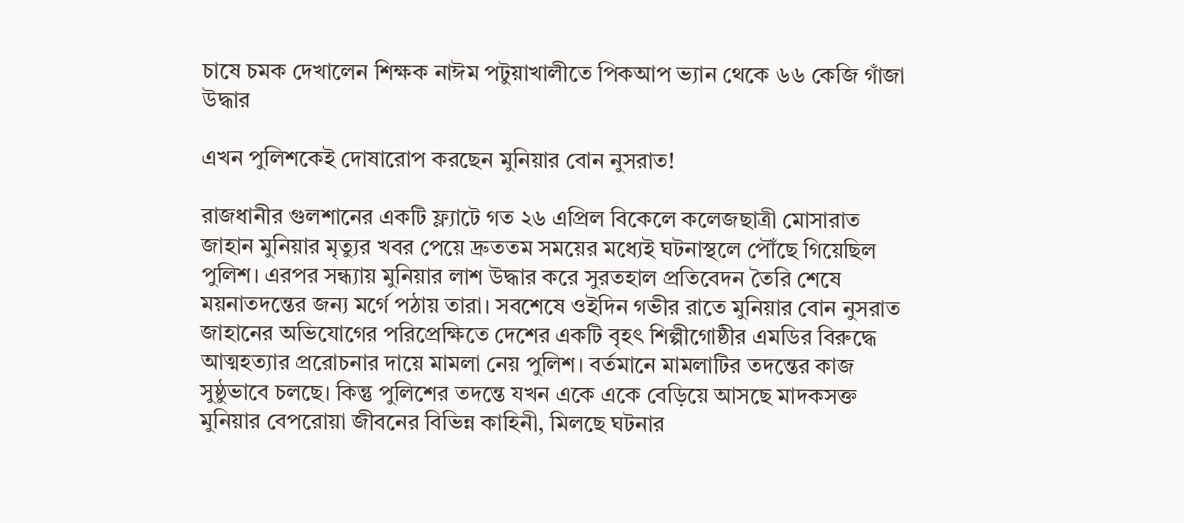চাষে চমক দেখালেন শিক্ষক নাঈম পটুয়াখালীতে পিকআপ ভ্যান থেকে ৬৬ কেজি গাঁজা উদ্ধার

এখন পুলিশকেই দোষারোপ করছেন মুনিয়ার বোন নুসরাত!

রাজধানীর গুলশানের একটি ফ্ল্যাটে গত ২৬ এপ্রিল বিকেলে কলেজছাত্রী মোসারাত জাহান মুনিয়ার মৃত্যুর খবর পেয়ে দ্রুততম সময়ের মধ্যেই ঘটনাস্থলে পৌঁছে গিয়েছিল পুলিশ। এরপর সন্ধ্যায় মুনিয়ার লাশ উদ্ধার করে সুরতহাল প্রতিবেদন তৈরি শেষে ময়নাতদন্তের জন্য মর্গে পঠায় তারা। সবশেষে ওইদিন গভীর রাতে মুনিয়ার বোন নুসরাত জাহানের অভিযোগের পরিপ্রেক্ষিতে দেশের একটি বৃহৎ শিল্পীগোষ্ঠীর এমডির বিরুদ্ধে আত্মহত্যার প্ররোচনার দায়ে মামলা নেয় পুলিশ। বর্তমানে মামলাটির তদন্তের কাজ সুষ্ঠুভাবে চলছে। কিন্তু পুলিশের তদন্তে যখন একে একে বেড়িয়ে আসছে মাদকসক্ত মুনিয়ার বেপরোয়া জীবনের বিভিন্ন কাহিনী, মিলছে ঘটনার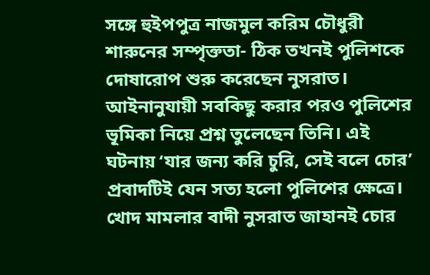সঙ্গে হুইপপুত্র নাজমুল করিম চৌধুরী শারুনের সম্পৃক্ততা- ঠিক তখনই পুলিশকে দোষারোপ শুরু করেছেন নুসরাত। আইনানুযায়ী সবকিছু করার পরও পুলিশের ভূমিকা নিয়ে প্রশ্ন তুলেছেন তিনি। এই ঘটনায় ‘যার জন্য করি চুরি, সেই বলে চোর’ প্রবাদটিই যেন সত্য হলো পুলিশের ক্ষেত্রে। খোদ মামলার বাদী নুসরাত জাহানই চোর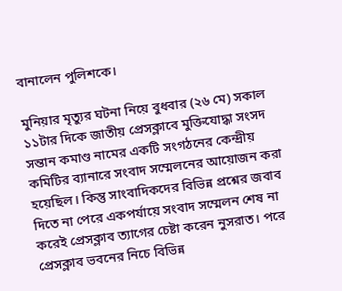বানালেন পুলিশকে।

মুনিয়ার মৃত্যুর ঘটনা নিয়ে বুধবার (২৬ মে) সকাল ১১টার দিকে জাতীয় প্রেসক্লাবে মুক্তিযোদ্ধা সংসদ সন্তান কমাণ্ড নামের একটি সংগঠনের কেন্দ্রীয় কমিটির ব্যানারে সংবাদ সম্মেলনের আয়োজন করা হয়েছিল। কিন্তু সাংবাদিকদের বিভিন্ন প্রশ্নের জবাব দিতে না পেরে একপর্যায়ে সংবাদ সম্মেলন শেষ না করেই প্রেসক্লাব ত্যাগের চেষ্টা করেন নুসরাত। পরে প্রেসক্লাব ভবনের নিচে বিভিন্ন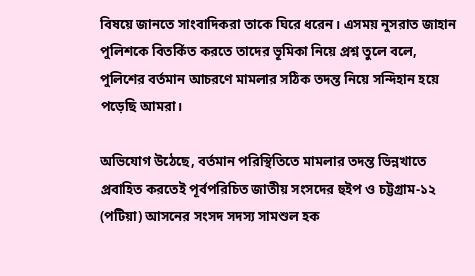বিষয়ে জানতে সাংবাদিকরা তাকে ঘিরে ধরেন। এসময় নুসরাত জাহান পুলিশকে বিতর্কিত করতে তাদের ভূমিকা নিয়ে প্রশ্ন তুলে বলে, পুলিশের বর্তমান আচরণে মামলার সঠিক তদন্ত নিয়ে সন্দিহান হয়ে পড়েছি আমরা।

অভিযোগ উঠেছে, বর্তমান পরিস্থিতিতে মামলার তদন্ত ভিন্নখাতে প্রবাহিত করতেই পূর্বপরিচিত জাতীয় সংসদের হুইপ ও চট্টগ্রাম-১২ (পটিয়া) আসনের সংসদ সদস্য সামশুল হক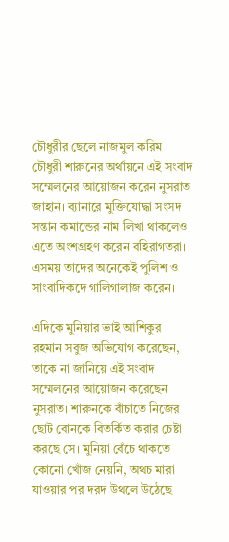চৌধুরীর ছেলে নাজমুল করিম চৌধুরী শারুনের অর্থায়নে এই সংবাদ সম্মেলনের আয়োজন করেন নুসরাত জাহান। ব্যানারে মুক্তিযোদ্ধা সংসদ সন্তান কমান্ডের নাম লিখা থাকলেও এতে অংশগ্রহণ করেন বহিরাগতরা। এসময় তাদের অনেকেই পুলিশ ও সাংবাদিকদে গালিগালাজ করেন।

এদিকে মুনিয়ার ভাই আশিকুর রহমান সবুজ অভিযোগ করেছেন, তাকে না জানিয়ে এই সংবাদ সম্মেলনের আয়োজন করেছেন নুসরাত। শারুনকে বাঁচাতে নিজের ছোট বোনকে বিতর্কিত করার চেষ্টা করছে সে। মুনিয়া বেঁচে থাকতে কোনো খোঁজ নেয়নি, অথচ মারা যাওয়ার পর দরদ উথলে উঠেছে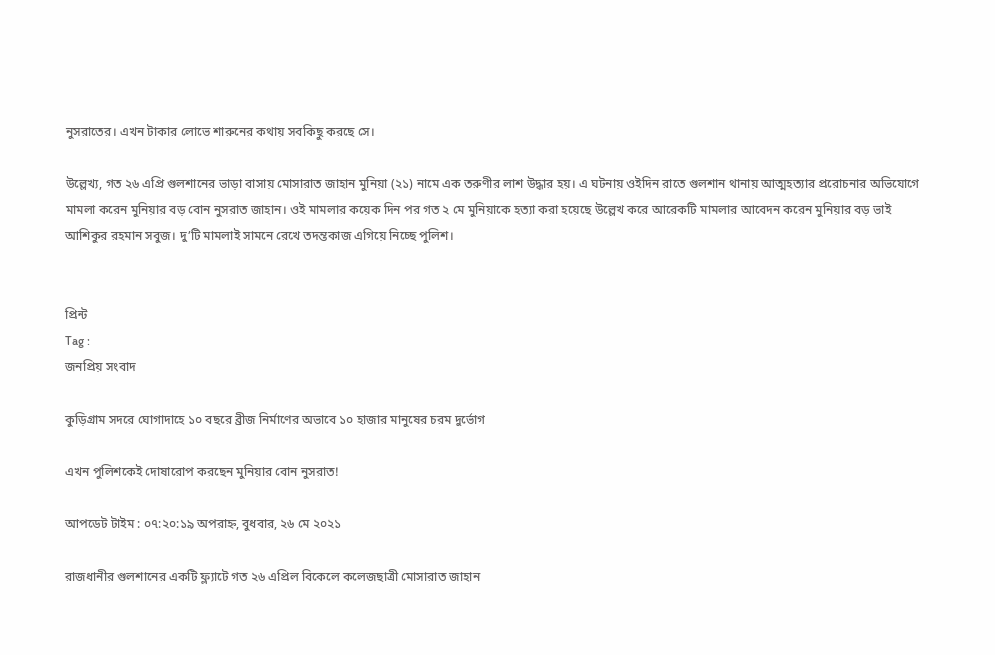নুসরাতের। এখন টাকার লোভে শারুনের কথায় সবকিছু করছে সে।

উল্লেখ্য, গত ২৬ এপ্রি গুলশানের ভাড়া বাসায় মোসারাত জাহান মুনিয়া (২১) নামে এক তরুণীর লাশ উদ্ধার হয়। এ ঘটনায় ওইদিন রাতে গুলশান থানায় আত্মহত্যার প্ররোচনার অভিযোগে মামলা করেন মুনিয়ার বড় বোন নুসরাত জাহান। ওই মামলার কয়েক দিন পর গত ২ মে মুনিয়াকে হত্যা করা হয়েছে উল্লেখ করে আরেকটি মামলার আবেদন করেন মুনিয়ার বড় ভাই আশিকুর রহমান সবুজ। দু’টি মামলাই সামনে রেখে তদন্তকাজ এগিয়ে নিচ্ছে পুলিশ।


প্রিন্ট
Tag :
জনপ্রিয় সংবাদ

কুড়িগ্রাম সদরে ঘোগাদাহে ১০ বছরে ব্রীজ নির্মাণের অভাবে ১০ হাজার মানুষের চরম দুর্ভোগ

এখন পুলিশকেই দোষারোপ করছেন মুনিয়ার বোন নুসরাত!

আপডেট টাইম : ০৭:২০:১৯ অপরাহ্ন, বুধবার, ২৬ মে ২০২১

রাজধানীর গুলশানের একটি ফ্ল্যাটে গত ২৬ এপ্রিল বিকেলে কলেজছাত্রী মোসারাত জাহান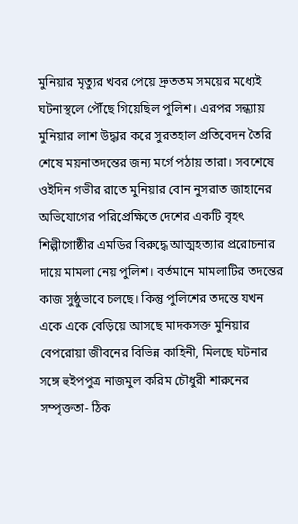মুনিয়ার মৃত্যুর খবর পেয়ে দ্রুততম সময়ের মধ্যেই ঘটনাস্থলে পৌঁছে গিয়েছিল পুলিশ। এরপর সন্ধ্যায় মুনিয়ার লাশ উদ্ধার করে সুরতহাল প্রতিবেদন তৈরি শেষে ময়নাতদন্তের জন্য মর্গে পঠায় তারা। সবশেষে ওইদিন গভীর রাতে মুনিয়ার বোন নুসরাত জাহানের অভিযোগের পরিপ্রেক্ষিতে দেশের একটি বৃহৎ শিল্পীগোষ্ঠীর এমডির বিরুদ্ধে আত্মহত্যার প্ররোচনার দায়ে মামলা নেয় পুলিশ। বর্তমানে মামলাটির তদন্তের কাজ সুষ্ঠুভাবে চলছে। কিন্তু পুলিশের তদন্তে যখন একে একে বেড়িয়ে আসছে মাদকসক্ত মুনিয়ার বেপরোয়া জীবনের বিভিন্ন কাহিনী, মিলছে ঘটনার সঙ্গে হুইপপুত্র নাজমুল করিম চৌধুরী শারুনের সম্পৃক্ততা- ঠিক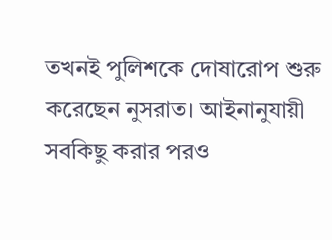তখনই পুলিশকে দোষারোপ শুরু করেছেন নুসরাত। আইনানুযায়ী সবকিছু করার পরও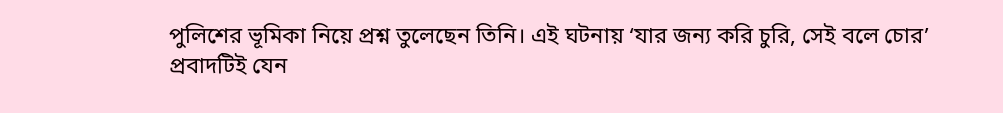পুলিশের ভূমিকা নিয়ে প্রশ্ন তুলেছেন তিনি। এই ঘটনায় ‘যার জন্য করি চুরি, সেই বলে চোর’ প্রবাদটিই যেন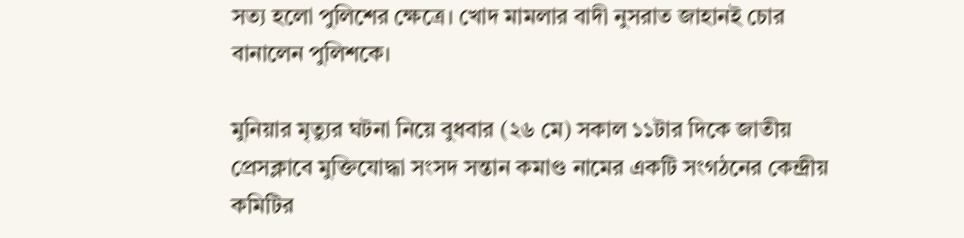সত্য হলো পুলিশের ক্ষেত্রে। খোদ মামলার বাদী নুসরাত জাহানই চোর বানালেন পুলিশকে।

মুনিয়ার মৃত্যুর ঘটনা নিয়ে বুধবার (২৬ মে) সকাল ১১টার দিকে জাতীয় প্রেসক্লাবে মুক্তিযোদ্ধা সংসদ সন্তান কমাণ্ড নামের একটি সংগঠনের কেন্দ্রীয় কমিটির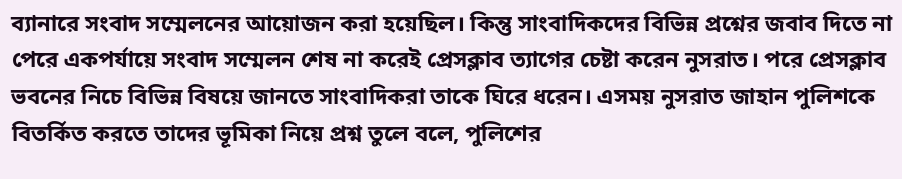ব্যানারে সংবাদ সম্মেলনের আয়োজন করা হয়েছিল। কিন্তু সাংবাদিকদের বিভিন্ন প্রশ্নের জবাব দিতে না পেরে একপর্যায়ে সংবাদ সম্মেলন শেষ না করেই প্রেসক্লাব ত্যাগের চেষ্টা করেন নুসরাত। পরে প্রেসক্লাব ভবনের নিচে বিভিন্ন বিষয়ে জানতে সাংবাদিকরা তাকে ঘিরে ধরেন। এসময় নুসরাত জাহান পুলিশকে বিতর্কিত করতে তাদের ভূমিকা নিয়ে প্রশ্ন তুলে বলে, পুলিশের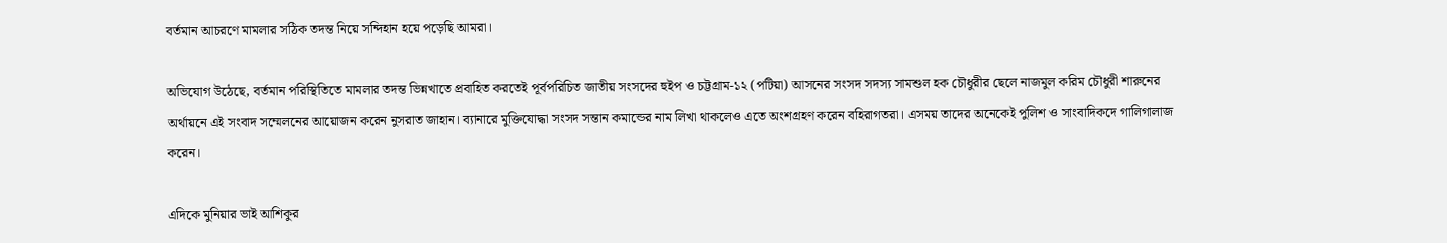বর্তমান আচরণে মামলার সঠিক তদন্ত নিয়ে সন্দিহান হয়ে পড়েছি আমরা।

অভিযোগ উঠেছে, বর্তমান পরিস্থিতিতে মামলার তদন্ত ভিন্নখাতে প্রবাহিত করতেই পূর্বপরিচিত জাতীয় সংসদের হুইপ ও চট্টগ্রাম-১২ (পটিয়া) আসনের সংসদ সদস্য সামশুল হক চৌধুরীর ছেলে নাজমুল করিম চৌধুরী শারুনের অর্থায়নে এই সংবাদ সম্মেলনের আয়োজন করেন নুসরাত জাহান। ব্যানারে মুক্তিযোদ্ধা সংসদ সন্তান কমান্ডের নাম লিখা থাকলেও এতে অংশগ্রহণ করেন বহিরাগতরা। এসময় তাদের অনেকেই পুলিশ ও সাংবাদিকদে গালিগালাজ করেন।

এদিকে মুনিয়ার ভাই আশিকুর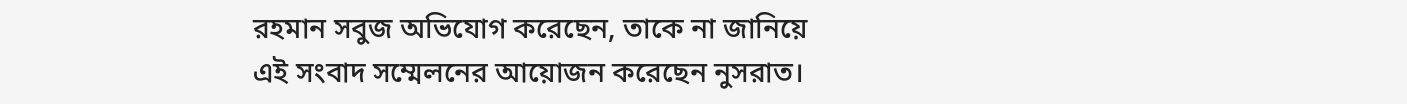রহমান সবুজ অভিযোগ করেছেন, তাকে না জানিয়ে এই সংবাদ সম্মেলনের আয়োজন করেছেন নুসরাত।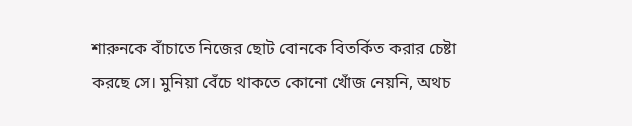শারুনকে বাঁচাতে নিজের ছোট বোনকে বিতর্কিত করার চেষ্টা করছে সে। মুনিয়া বেঁচে থাকতে কোনো খোঁজ নেয়নি, অথচ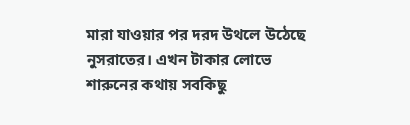মারা যাওয়ার পর দরদ উথলে উঠেছে নুসরাতের। এখন টাকার লোভে শারুনের কথায় সবকিছু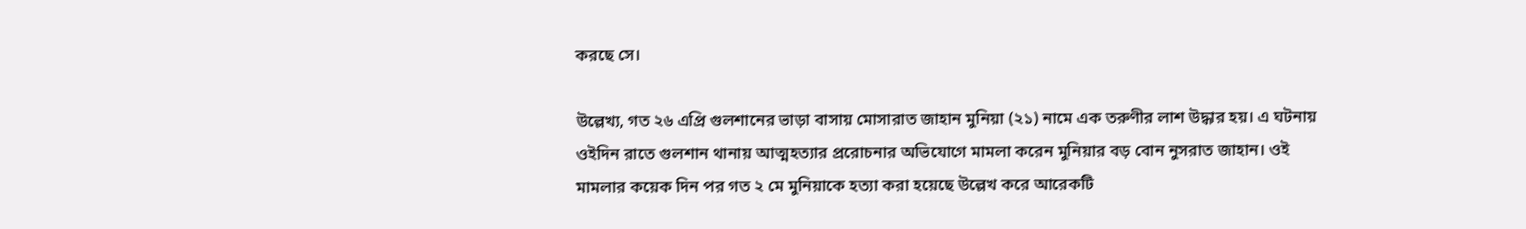করছে সে।

উল্লেখ্য, গত ২৬ এপ্রি গুলশানের ভাড়া বাসায় মোসারাত জাহান মুনিয়া (২১) নামে এক তরুণীর লাশ উদ্ধার হয়। এ ঘটনায় ওইদিন রাতে গুলশান থানায় আত্মহত্যার প্ররোচনার অভিযোগে মামলা করেন মুনিয়ার বড় বোন নুসরাত জাহান। ওই মামলার কয়েক দিন পর গত ২ মে মুনিয়াকে হত্যা করা হয়েছে উল্লেখ করে আরেকটি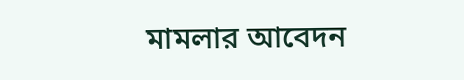মামলার আবেদন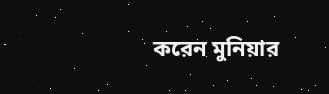করেন মুনিয়ার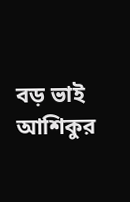বড় ভাই আশিকুর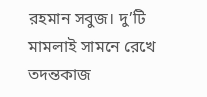রহমান সবুজ। দু’টি মামলাই সামনে রেখে তদন্তকাজ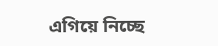এগিয়ে নিচ্ছে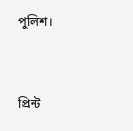পুলিশ।


প্রিন্ট